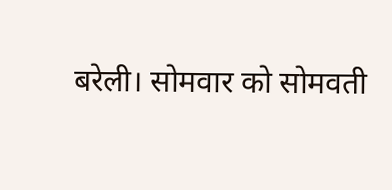बरेली। सोमवार को सोमवती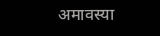अमावस्या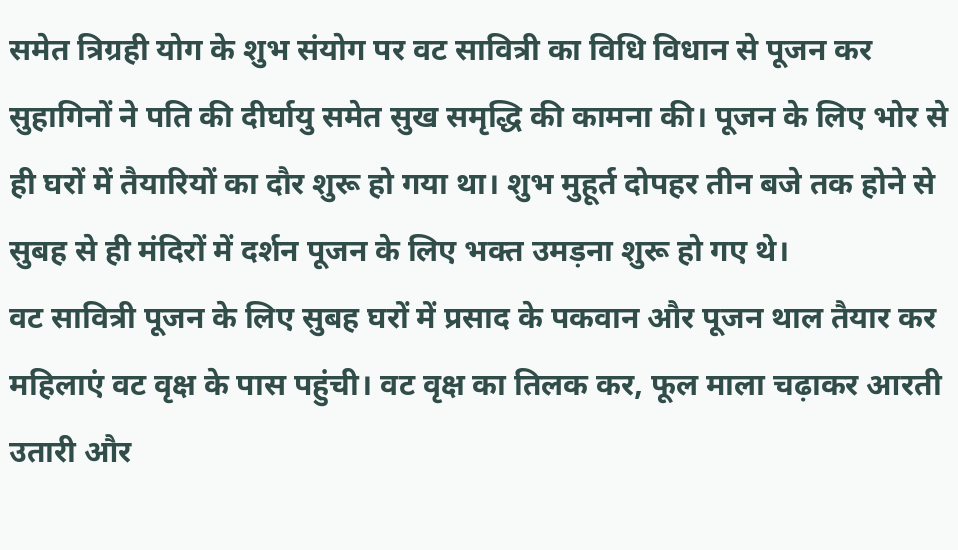समेत त्रिग्रही योग के शुभ संयोग पर वट सावित्री का विधि विधान से पूजन कर सुहागिनों ने पति की दीर्घायु समेत सुख समृद्धि की कामना की। पूजन के लिए भोर से ही घरों में तैयारियों का दौर शुरू हो गया था। शुभ मुहूर्त दोपहर तीन बजे तक होने से सुबह से ही मंदिरों में दर्शन पूजन के लिए भक्त उमड़ना शुरू हो गए थे।
वट सावित्री पूजन के लिए सुबह घरों में प्रसाद के पकवान और पूजन थाल तैयार कर महिलाएं वट वृक्ष के पास पहुंची। वट वृक्ष का तिलक कर, फूल माला चढ़ाकर आरती उतारी और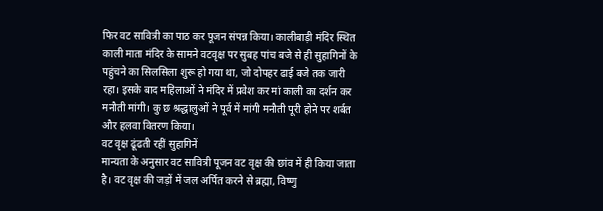फिर वट सावित्री का पाठ कर पूजन संपन्न किया। कालीबाड़ी मंदिर स्थित काली माता मंदिर के सामने वटवृक्ष पर सुबह पांच बजे से ही सुहागिनों के पहुंचने का सिलसिला शुरू हो गया था, जो दोपहर ढाई बजे तक जारी रहा। इसके बाद महिलाओं ने मंदिर में प्रवेश कर मां काली का दर्शन कर मनौती मांगी। कु छ श्रद्धालुओं ने पूर्व में मांगी मनौती पूरी होने पर शर्बत और हलवा वितरण किया।
वट वृक्ष ढूंढती रहीं सुहागिनें
मान्यता के अनुसार वट सावित्री पूजन वट वृक्ष की छांव में ही किया जाता है। वट वृक्ष की जड़ों में जल अर्पित करने से ब्रह्मा, विष्णु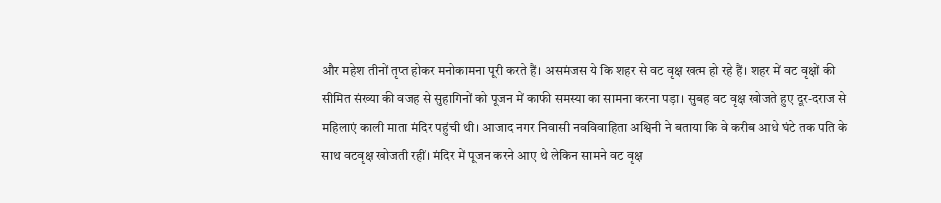और महेश तीनों तृप्त होकर मनोकामना पूरी करते हैं। असमंजस ये कि शहर से वट वृक्ष खत्म हो रहे हैं। शहर में वट वृक्षों की सीमित संख्या की वजह से सुहागिनों को पूजन में काफी समस्या का सामना करना पड़ा। सुबह वट वृक्ष खोजते हुए दूर-दराज से महिलाएं काली माता मंदिर पहुंची थी। आजाद नगर निवासी नवविवाहिता अश्विनी ने बताया कि वे करीब आधे घंटे तक पति के साथ वटवृक्ष खोजती रहीं। मंदिर में पूजन करने आए थे लेकिन सामने वट वृक्ष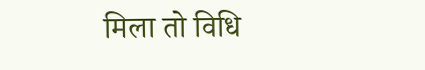मिला तो विधि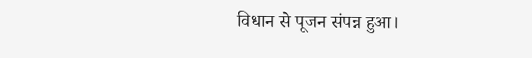विधान से पूजन संपन्न हुआ।